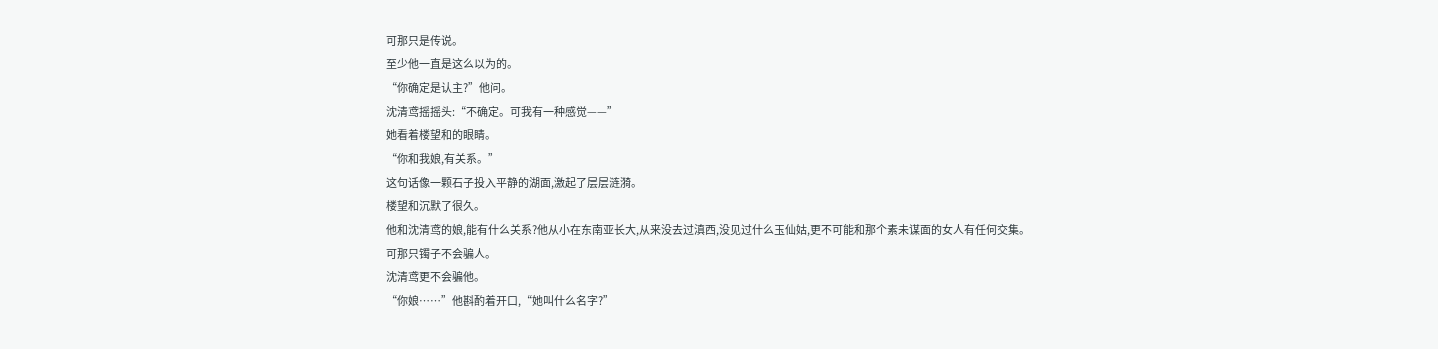可那只是传说。
至少他一直是这么以为的。
“你确定是认主?”他问。
沈清鸢摇摇头:“不确定。可我有一种感觉——”
她看着楼望和的眼睛。
“你和我娘,有关系。”
这句话像一颗石子投入平静的湖面,激起了层层涟漪。
楼望和沉默了很久。
他和沈清鸢的娘,能有什么关系?他从小在东南亚长大,从来没去过滇西,没见过什么玉仙姑,更不可能和那个素未谋面的女人有任何交集。
可那只镯子不会骗人。
沈清鸢更不会骗他。
“你娘……”他斟酌着开口,“她叫什么名字?”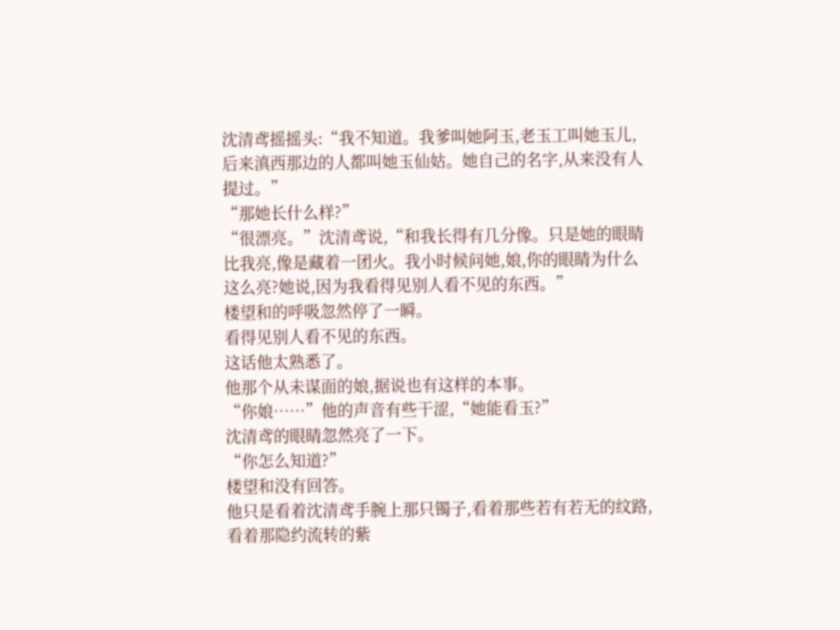沈清鸢摇摇头:“我不知道。我爹叫她阿玉,老玉工叫她玉儿,后来滇西那边的人都叫她玉仙姑。她自己的名字,从来没有人提过。”
“那她长什么样?”
“很漂亮。”沈清鸢说,“和我长得有几分像。只是她的眼睛比我亮,像是藏着一团火。我小时候问她,娘,你的眼睛为什么这么亮?她说,因为我看得见别人看不见的东西。”
楼望和的呼吸忽然停了一瞬。
看得见别人看不见的东西。
这话他太熟悉了。
他那个从未谋面的娘,据说也有这样的本事。
“你娘……”他的声音有些干涩,“她能看玉?”
沈清鸢的眼睛忽然亮了一下。
“你怎么知道?”
楼望和没有回答。
他只是看着沈清鸢手腕上那只镯子,看着那些若有若无的纹路,看着那隐约流转的紫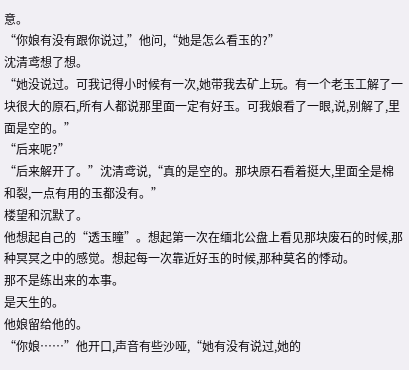意。
“你娘有没有跟你说过,”他问,“她是怎么看玉的?”
沈清鸢想了想。
“她没说过。可我记得小时候有一次,她带我去矿上玩。有一个老玉工解了一块很大的原石,所有人都说那里面一定有好玉。可我娘看了一眼,说,别解了,里面是空的。”
“后来呢?”
“后来解开了。”沈清鸢说,“真的是空的。那块原石看着挺大,里面全是棉和裂,一点有用的玉都没有。”
楼望和沉默了。
他想起自己的“透玉瞳”。想起第一次在缅北公盘上看见那块废石的时候,那种冥冥之中的感觉。想起每一次靠近好玉的时候,那种莫名的悸动。
那不是练出来的本事。
是天生的。
他娘留给他的。
“你娘……”他开口,声音有些沙哑,“她有没有说过,她的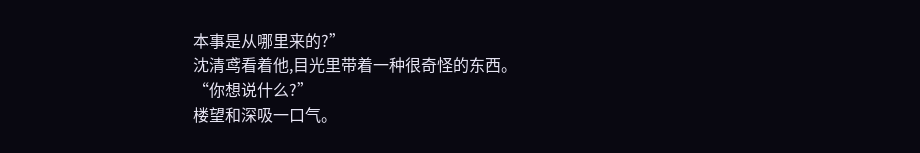本事是从哪里来的?”
沈清鸢看着他,目光里带着一种很奇怪的东西。
“你想说什么?”
楼望和深吸一口气。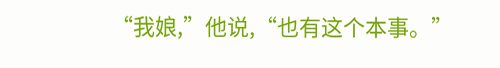“我娘,”他说,“也有这个本事。”